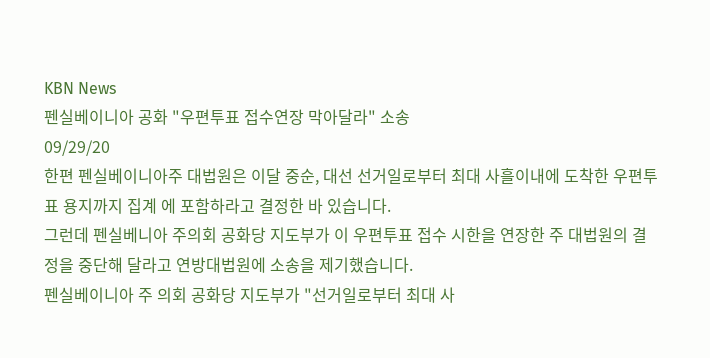KBN News
펜실베이니아 공화 "우편투표 접수연장 막아달라" 소송
09/29/20
한편 펜실베이니아주 대법원은 이달 중순, 대선 선거일로부터 최대 사흘이내에 도착한 우편투표 용지까지 집계 에 포함하라고 결정한 바 있습니다.
그런데 펜실베니아 주의회 공화당 지도부가 이 우편투표 접수 시한을 연장한 주 대법원의 결정을 중단해 달라고 연방대법원에 소송을 제기했습니다.
펜실베이니아 주 의회 공화당 지도부가 "선거일로부터 최대 사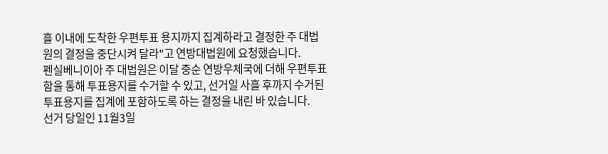흘 이내에 도착한 우편투표 용지까지 집계하라고 결정한 주 대법원의 결정을 중단시켜 달라"고 연방대법원에 요청했습니다.
펜실베니이아 주 대법원은 이달 중순 연방우체국에 더해 우편투표함을 통해 투표용지를 수거할 수 있고, 선거일 사흘 후까지 수거된 투표용지를 집계에 포함하도록 하는 결정을 내린 바 있습니다.
선거 당일인 11월3일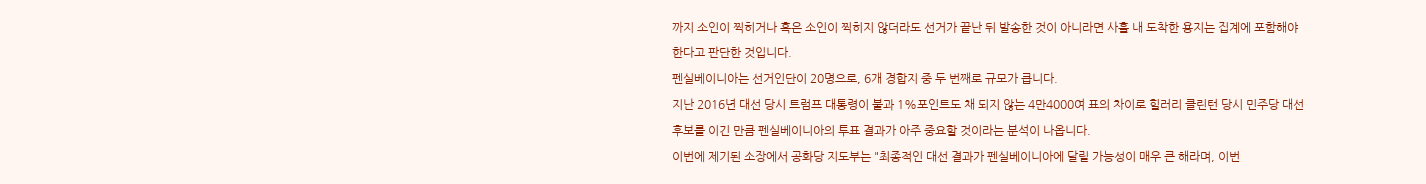까지 소인이 찍히거나 혹은 소인이 찍히지 않더라도 선거가 끝난 뒤 발송한 것이 아니라면 사흘 내 도착한 용지는 집계에 포함해야 한다고 판단한 것입니다.
펜실베이니아는 선거인단이 20명으로, 6개 경합지 중 두 번째로 규모가 큽니다.
지난 2016년 대선 당시 트럼프 대통령이 불과 1%포인트도 채 되지 않는 4만4000여 표의 차이로 힐러리 클린턴 당시 민주당 대선 후보를 이긴 만큼 펜실베이니아의 투표 결과가 아주 중요할 것이라는 분석이 나옵니다.
이번에 제기된 소장에서 공화당 지도부는 "최종적인 대선 결과가 펜실베이니아에 달릴 가능성이 매우 큰 해라며, 이번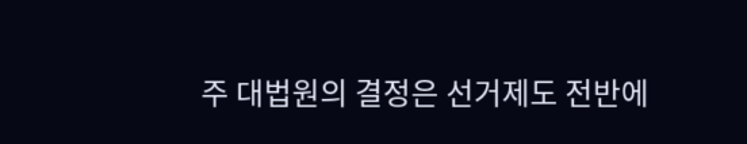주 대법원의 결정은 선거제도 전반에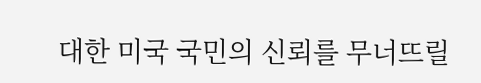대한 미국 국민의 신뢰를 무너뜨릴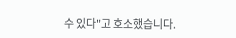수 있다"고 호소했습니다.